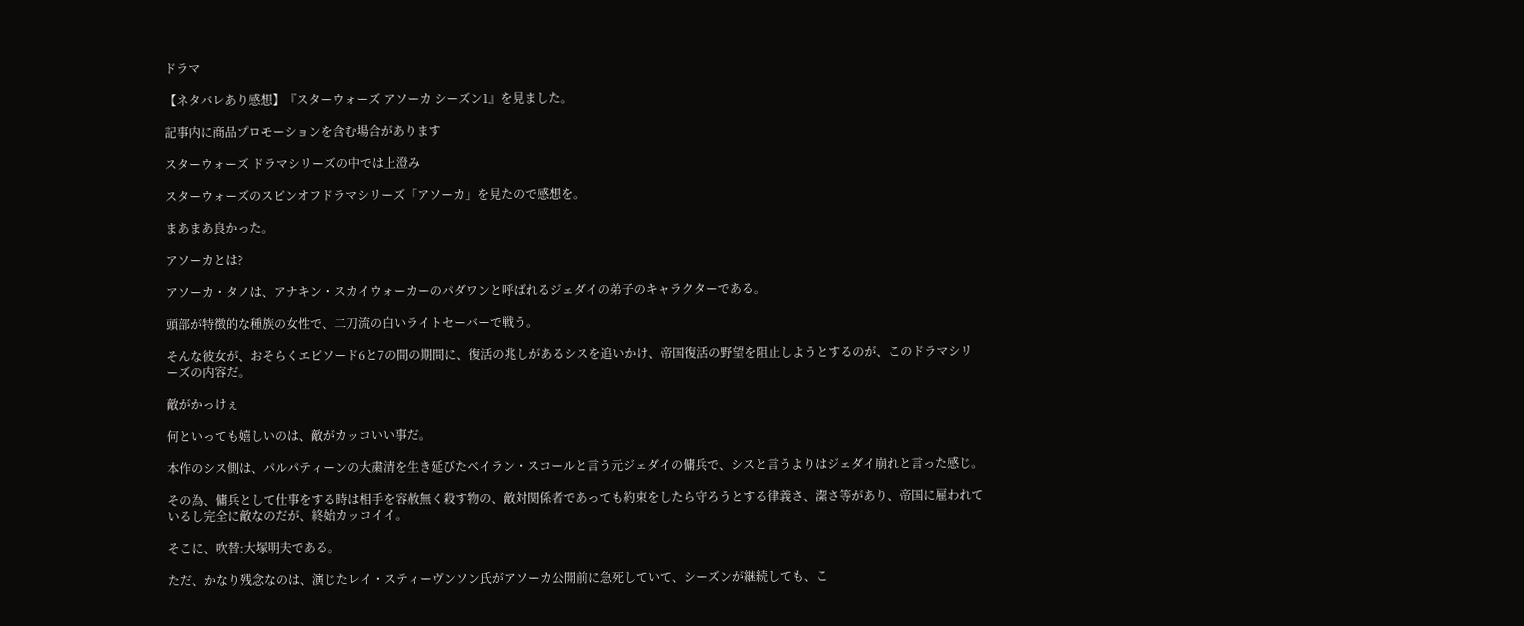ドラマ

【ネタバレあり感想】『スターウォーズ アソーカ シーズン1』を見ました。

記事内に商品プロモーションを含む場合があります

スターウォーズ ドラマシリーズの中では上澄み

スターウォーズのスピンオフドラマシリーズ「アソーカ」を見たので感想を。

まあまあ良かった。

アソーカとは?

アソーカ・タノは、アナキン・スカイウォーカーのパダワンと呼ばれるジェダイの弟子のキャラクターである。

頭部が特徴的な種族の女性で、二刀流の白いライトセーバーで戦う。

そんな彼女が、おそらくエピソード6と7の間の期間に、復活の兆しがあるシスを追いかけ、帝国復活の野望を阻止しようとするのが、このドラマシリーズの内容だ。

敵がかっけぇ

何といっても嬉しいのは、敵がカッコいい事だ。

本作のシス側は、パルパティーンの大粛清を生き延びたベイラン・スコールと言う元ジェダイの傭兵で、シスと言うよりはジェダイ崩れと言った感じ。

その為、傭兵として仕事をする時は相手を容赦無く殺す物の、敵対関係者であっても約束をしたら守ろうとする律義さ、潔さ等があり、帝国に雇われているし完全に敵なのだが、終始カッコイイ。

そこに、吹替:大塚明夫である。

ただ、かなり残念なのは、演じたレイ・スティーヴンソン氏がアソーカ公開前に急死していて、シーズンが継続しても、こ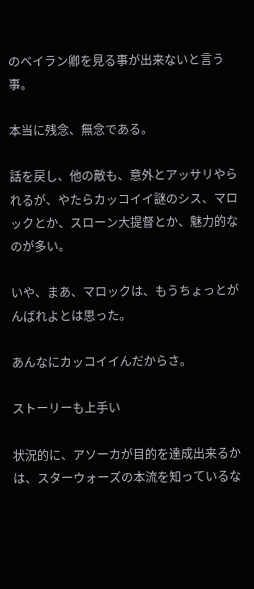のベイラン卿を見る事が出来ないと言う事。

本当に残念、無念である。

話を戻し、他の敵も、意外とアッサリやられるが、やたらカッコイイ謎のシス、マロックとか、スローン大提督とか、魅力的なのが多い。

いや、まあ、マロックは、もうちょっとがんばれよとは思った。

あんなにカッコイイんだからさ。

ストーリーも上手い

状況的に、アソーカが目的を達成出来るかは、スターウォーズの本流を知っているな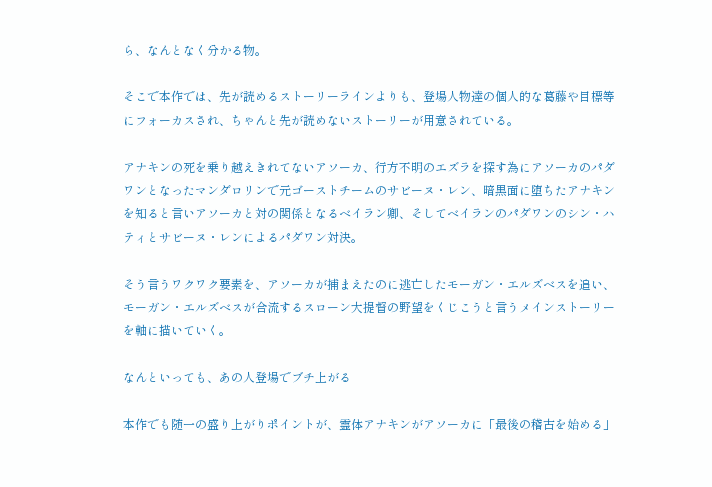ら、なんとなく分かる物。

そこで本作では、先が読めるストーリーラインよりも、登場人物達の個人的な葛藤や目標等にフォーカスされ、ちゃんと先が読めないストーリーが用意されている。

アナキンの死を乗り越えきれてないアソーカ、行方不明のエズラを探す為にアソーカのパダワンとなったマンダロリンで元ゴーストチームのサビーヌ・レン、暗黒面に堕ちたアナキンを知ると言いアソーカと対の関係となるベイラン卿、そしてベイランのパダワンのシン・ハティとサビーヌ・レンによるパダワン対決。

そう言うワクワク要素を、アソーカが捕まえたのに逃亡したモーガン・エルズベスを追い、モーガン・エルズベスが合流するスローン大提督の野望をくじこうと言うメインストーリーを軸に描いていく。

なんといっても、あの人登場でブチ上がる

本作でも随一の盛り上がりポイントが、霊体アナキンがアソーカに「最後の稽古を始める」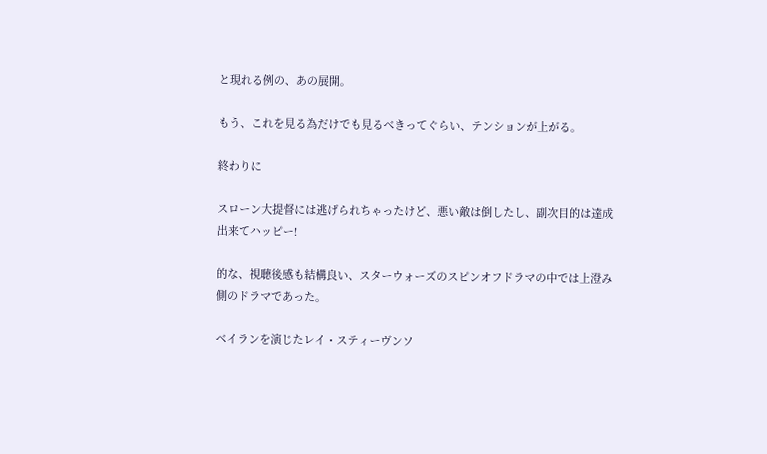と現れる例の、あの展開。

もう、これを見る為だけでも見るべきってぐらい、テンションが上がる。

終わりに

スローン大提督には逃げられちゃったけど、悪い敵は倒したし、副次目的は達成出来てハッピー!

的な、視聴後感も結構良い、スターウォーズのスピンオフドラマの中では上澄み側のドラマであった。

ベイランを演じたレイ・スティーヴンソ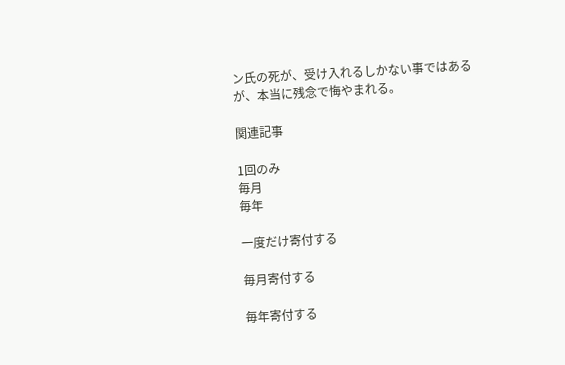ン氏の死が、受け入れるしかない事ではあるが、本当に残念で悔やまれる。

関連記事

1回のみ
毎月
毎年

一度だけ寄付する

毎月寄付する

毎年寄付する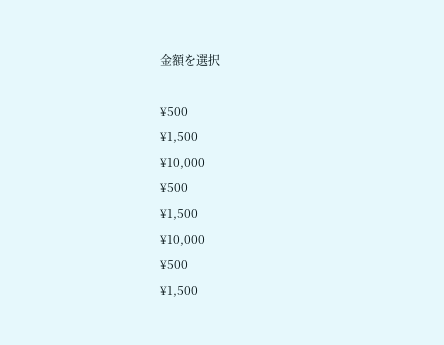金額を選択

¥500
¥1,500
¥10,000
¥500
¥1,500
¥10,000
¥500
¥1,500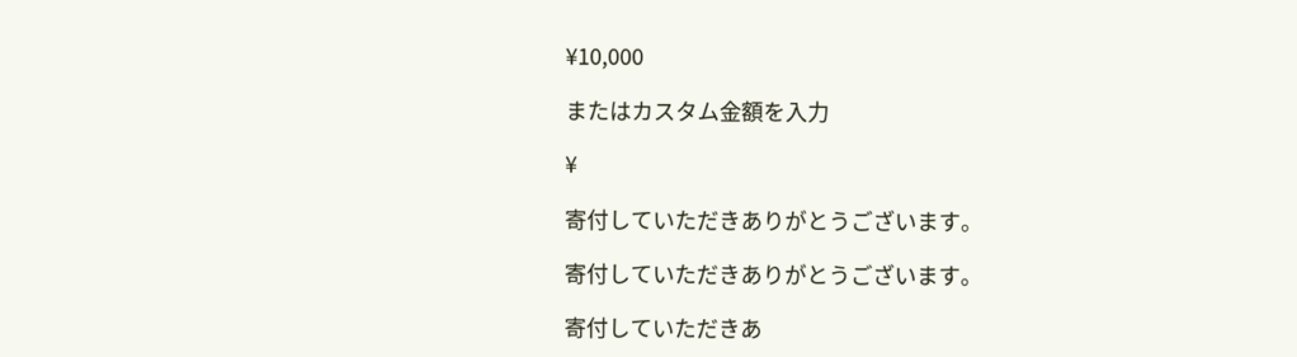¥10,000

またはカスタム金額を入力

¥

寄付していただきありがとうございます。

寄付していただきありがとうございます。

寄付していただきあ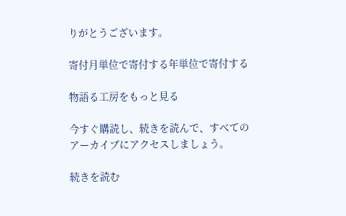りがとうございます。

寄付月単位で寄付する年単位で寄付する

物語る工房をもっと見る

今すぐ購読し、続きを読んで、すべてのアーカイブにアクセスしましょう。

続きを読む